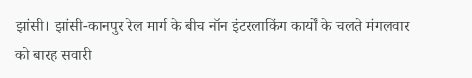झांसी। झांसी-कानपुर रेल मार्ग के बीच नॉन इंटरलाकिंग कार्यों के चलते मंगलवार को बारह सवारी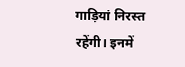गाड़ियां निरस्त रहेंगी। इनमें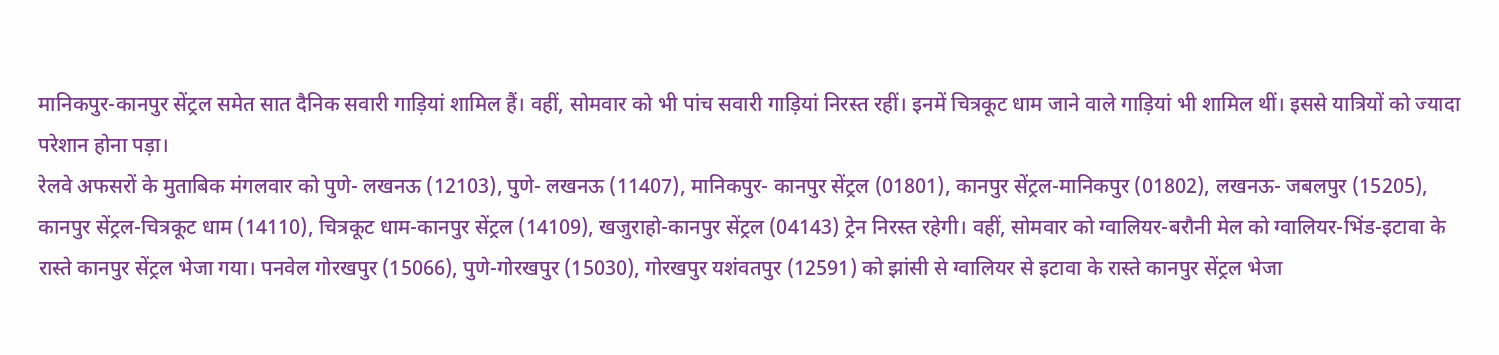मानिकपुर-कानपुर सेंट्रल समेत सात दैनिक सवारी गाड़ियां शामिल हैं। वहीं, सोमवार को भी पांच सवारी गाड़ियां निरस्त रहीं। इनमें चित्रकूट धाम जाने वाले गाड़ियां भी शामिल थीं। इससे यात्रियों को ज्यादा परेशान होना पड़ा।
रेलवे अफसरों के मुताबिक मंगलवार को पुणे- लखनऊ (12103), पुणे- लखनऊ (11407), मानिकपुर- कानपुर सेंट्रल (01801), कानपुर सेंट्रल-मानिकपुर (01802), लखनऊ- जबलपुर (15205), कानपुर सेंट्रल-चित्रकूट धाम (14110), चित्रकूट धाम-कानपुर सेंट्रल (14109), खजुराहो-कानपुर सेंट्रल (04143) ट्रेन निरस्त रहेगी। वहीं, सोमवार को ग्वालियर-बरौनी मेल को ग्वालियर-भिंड-इटावा के रास्ते कानपुर सेंट्रल भेजा गया। पनवेल गोरखपुर (15066), पुणे-गोरखपुर (15030), गोरखपुर यशंवतपुर (12591) को झांसी से ग्वालियर से इटावा के रास्ते कानपुर सेंट्रल भेजा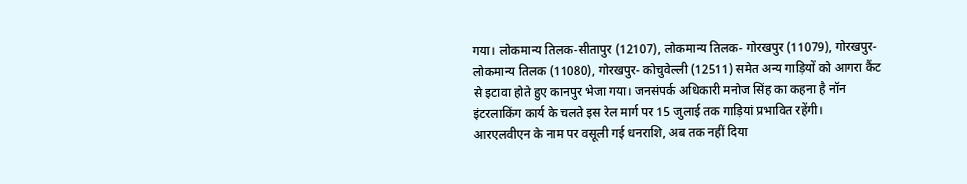गया। लोकमान्य तिलक-सीतापुर (12107), लोकमान्य तिलक- गोरखपुर (11079), गोरखपुर-लोकमान्य तिलक (11080), गोरखपुर- कोचुवेल्ली (12511) समेत अन्य गाड़ियों को आगरा कैंट से इटावा होते हुए कानपुर भेजा गया। जनसंपर्क अधिकारी मनोज सिंह का कहना है नॉन इंटरलाकिंग कार्य के चलते इस रेल मार्ग पर 15 जुलाई तक गाड़ियां प्रभावित रहेंगी।
आरएलवीएन के नाम पर वसूली गई धनराशि, अब तक नहीं दिया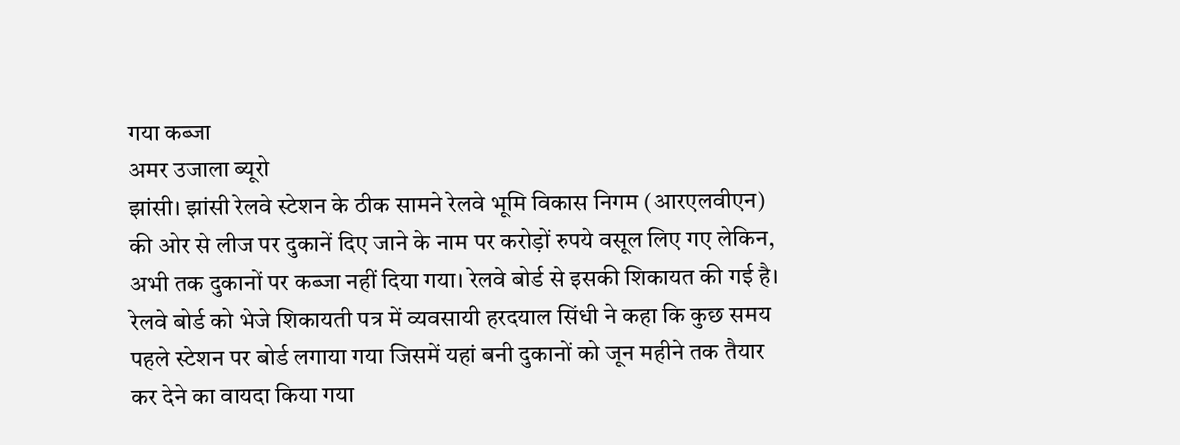गया कब्जा
अमर उजाला ब्यूरो
झांसी। झांसी रेलवे स्टेशन के ठीक सामने रेलवे भूमि विकास निगम (आरएलवीएन) की ओर से लीज पर दुकानें दिए जाने के नाम पर करोड़ों रुपये वसूल लिए गए लेकिन, अभी तक दुकानों पर कब्जा नहीं दिया गया। रेलवे बोर्ड से इसकी शिकायत की गई है। रेलवे बोर्ड को भेजे शिकायती पत्र में व्यवसायी हरदयाल सिंधी ने कहा कि कुछ समय पहले स्टेशन पर बोर्ड लगाया गया जिसमें यहां बनी दुकानों को जून महीने तक तैयार कर देने का वायदा किया गया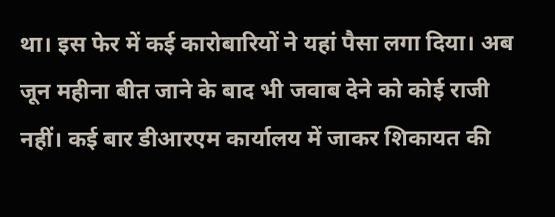था। इस फेर में कई कारोबारियों ने यहां पैसा लगा दिया। अब जून महीना बीत जाने के बाद भी जवाब देने को कोई राजी नहीं। कई बार डीआरएम कार्यालय में जाकर शिकायत की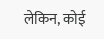लेकिन, कोई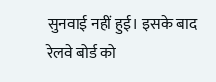सुनवाई नहीं हुई। इसके बाद रेलवे बोर्ड को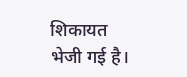शिकायत भेजी गई है।